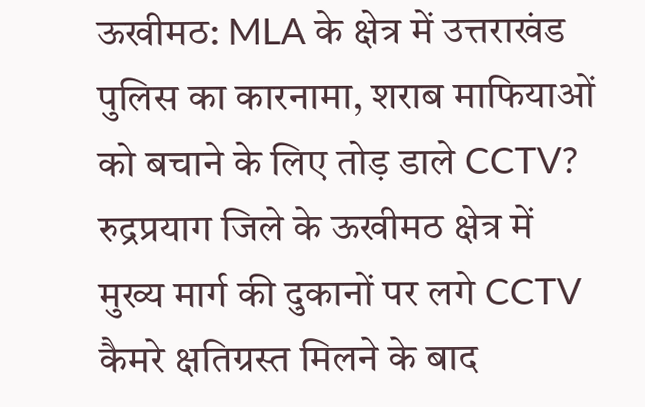ऊखीमठ: MLA के क्षेत्र में उत्तराखंड पुलिस का कारनामा, शराब माफियाओं को बचाने के लिए तोड़ डाले CCTV?
रुद्रप्रयाग जिले के ऊखीमठ क्षेत्र में मुख्य मार्ग की दुकानों पर लगे CCTV कैमरे क्षतिग्रस्त मिलने के बाद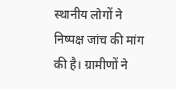स्थानीय लोगों ने निष्पक्ष जांच की मांग की है। ग्रामीणों ने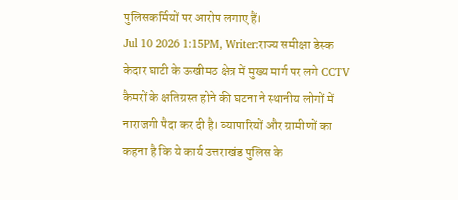पुलिसकर्मियों पर आरोप लगाए हैं।
Jul 10 2026 1:15PM, Writer:राज्य समीक्षा डेस्क
केदार घाटी के ऊखीमठ क्षेत्र में मुख्य मार्ग पर लगे CCTV कैमरों के क्षतिग्रस्त होने की घटना ने स्थानीय लोगों में नाराजगी पैदा कर दी है। व्यापारियों और ग्रामीणों का कहना है कि ये कार्य उत्तराखंड पुलिस के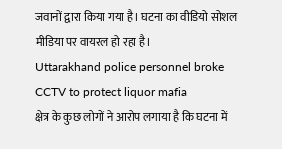जवानों द्वारा किया गया है। घटना का वीडियो सोशल मीडिया पर वायरल हो रहा है।
Uttarakhand police personnel broke CCTV to protect liquor mafia
क्षेत्र के कुछ लोगों ने आरोप लगाया है कि घटना में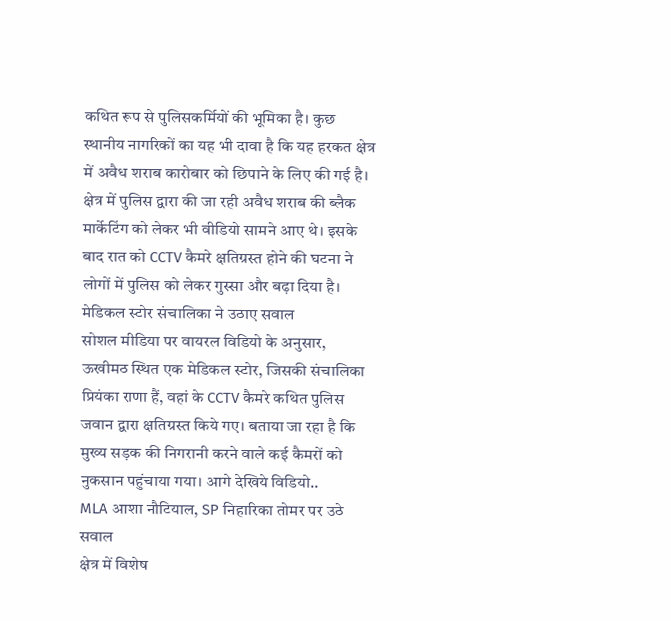कथित रूप से पुलिसकर्मियों की भूमिका है। कुछ स्थानीय नागरिकों का यह भी दावा है कि यह हरकत क्षेत्र में अवैध शराब कारोबार को छिपाने के लिए की गई है। क्षेत्र में पुलिस द्वारा की जा रही अवैध शराब की ब्लैक मार्केटिंग को लेकर भी वीडियो सामने आए थे। इसके बाद रात को CCTV कैमरे क्षतिग्रस्त होने की घटना ने लोगों में पुलिस को लेकर गुस्सा और बढ़ा दिया है।
मेडिकल स्टोर संचालिका ने उठाए सवाल
सोशल मीडिया पर वायरल विडियो के अनुसार, ऊखीमठ स्थित एक मेडिकल स्टोर, जिसकी संचालिका प्रियंका राणा हैं, वहां के CCTV कैमरे कथित पुलिस जवान द्वारा क्षतिग्रस्त किये गए। बताया जा रहा है कि मुख्य सड़क की निगरानी करने वाले कई कैमरों को नुकसान पहुंचाया गया। आगे देखिये विडियो..
MLA आशा नौटियाल, SP निहारिका तोमर पर उठे सवाल
क्षेत्र में विशेष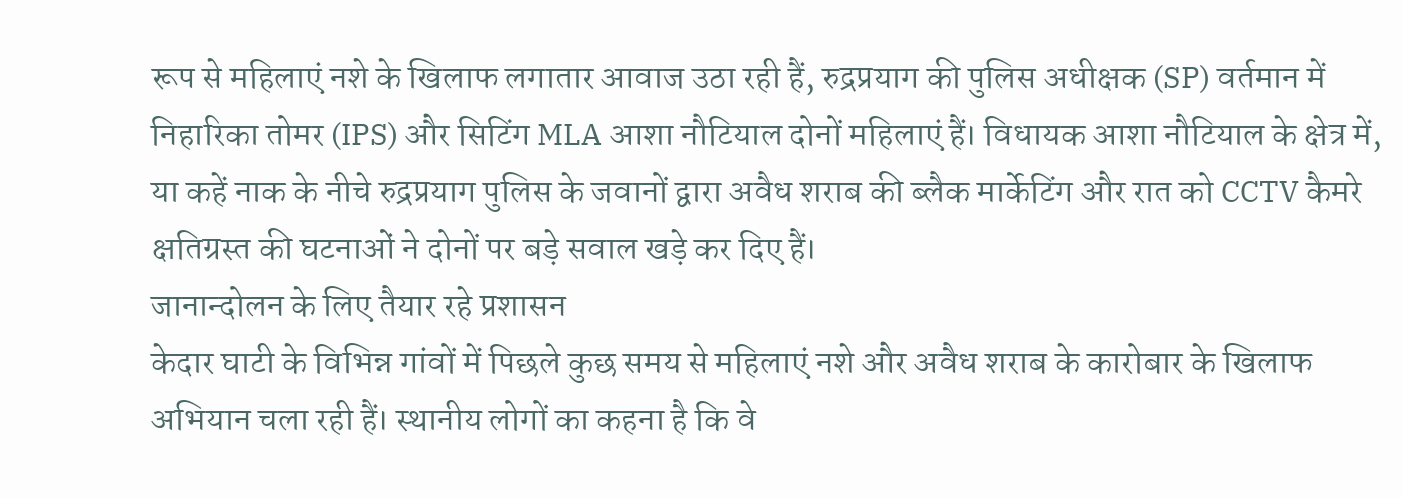रूप से महिलाएं नशे के खिलाफ लगातार आवाज उठा रही हैं, रुद्रप्रयाग की पुलिस अधीक्षक (SP) वर्तमान में निहारिका तोमर (IPS) और सिटिंग MLA आशा नौटियाल दोनों महिलाएं हैं। विधायक आशा नौटियाल के क्षेत्र में, या कहें नाक के नीचे रुद्रप्रयाग पुलिस के जवानों द्वारा अवैध शराब की ब्लैक मार्केटिंग और रात को CCTV कैमरे क्षतिग्रस्त की घटनाओं ने दोनों पर बड़े सवाल खड़े कर दिए हैं।
जानान्दोलन के लिए तैयार रहे प्रशासन
केदार घाटी के विभिन्न गांवों में पिछले कुछ समय से महिलाएं नशे और अवैध शराब के कारोबार के खिलाफ अभियान चला रही हैं। स्थानीय लोगों का कहना है कि वे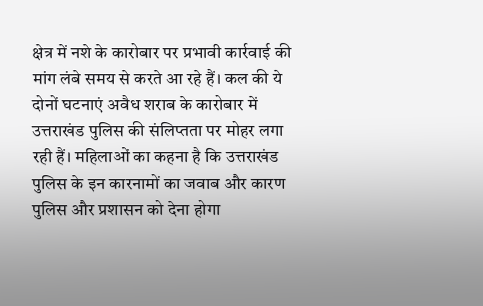क्षेत्र में नशे के कारोबार पर प्रभावी कार्रवाई की मांग लंबे समय से करते आ रहे हैं। कल की ये दोनों घटनाएं अवैध शराब के कारोबार में उत्तराखंड पुलिस की संलिप्तता पर मोहर लगा रही हैं। महिलाओं का कहना है कि उत्तराखंड पुलिस के इन कारनामों का जवाब और कारण पुलिस और प्रशासन को देना होगा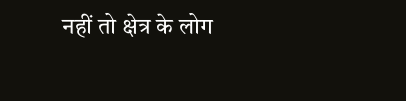नहीं तो क्षेत्र के लोग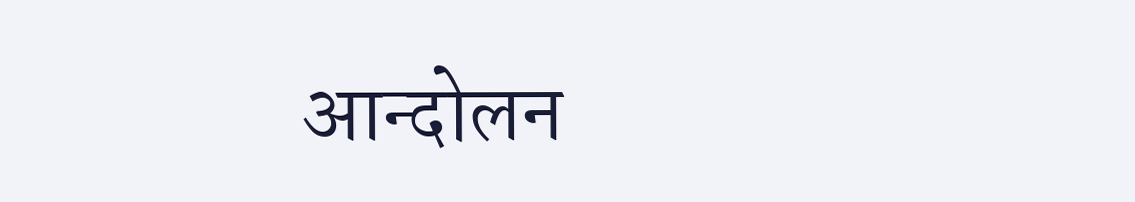आन्दोलन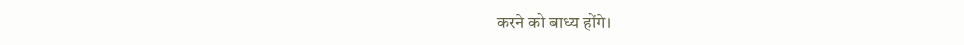करने को बाध्य होंगे।